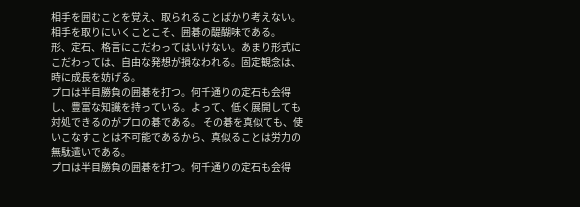相手を囲むことを覚え、取られることばかり考えない。 相手を取りにいくことこそ、囲碁の醍醐味である。
形、定石、格言にこだわってはいけない。あまり形式にこだわっては、自由な発想が損なわれる。固定観念は、時に成長を妨げる。
プロは半目勝負の囲碁を打つ。何千通りの定石も会得し、豊富な知識を持っている。よって、低く展開しても対処できるのがプロの碁である。 その碁を真似ても、使いこなすことは不可能であるから、真似ることは労力の無駄遣いである。
プロは半目勝負の囲碁を打つ。何千通りの定石も会得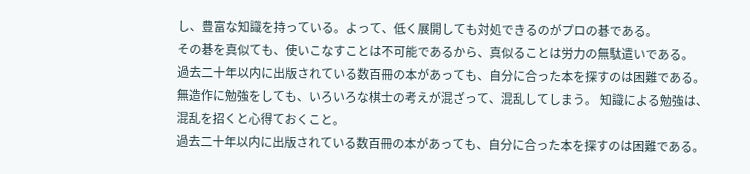し、豊富な知識を持っている。よって、低く展開しても対処できるのがプロの碁である。
その碁を真似ても、使いこなすことは不可能であるから、真似ることは労力の無駄遣いである。
過去二十年以内に出版されている数百冊の本があっても、自分に合った本を探すのは困難である。 無造作に勉強をしても、いろいろな棋士の考えが混ざって、混乱してしまう。 知識による勉強は、混乱を招くと心得ておくこと。
過去二十年以内に出版されている数百冊の本があっても、自分に合った本を探すのは困難である。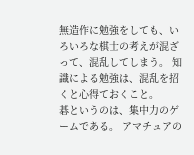無造作に勉強をしても、いろいろな棋士の考えが混ざって、混乱してしまう。 知識による勉強は、混乱を招くと心得ておくこと。
碁というのは、集中力のゲームである。 アマチュアの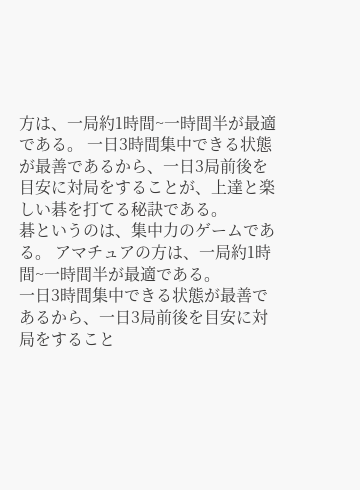方は、一局約1時間~一時間半が最適である。 一日3時間集中できる状態が最善であるから、一日3局前後を目安に対局をすることが、上達と楽しい碁を打てる秘訣である。
碁というのは、集中力のゲームである。 アマチュアの方は、一局約1時間~一時間半が最適である。
一日3時間集中できる状態が最善であるから、一日3局前後を目安に対局をすること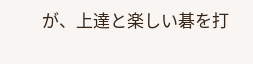が、上達と楽しい碁を打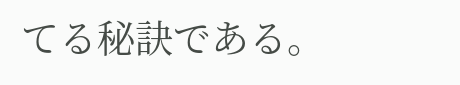てる秘訣である。